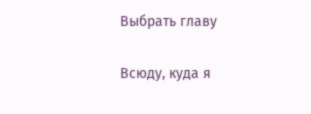Выбрать главу

Всюду, куда я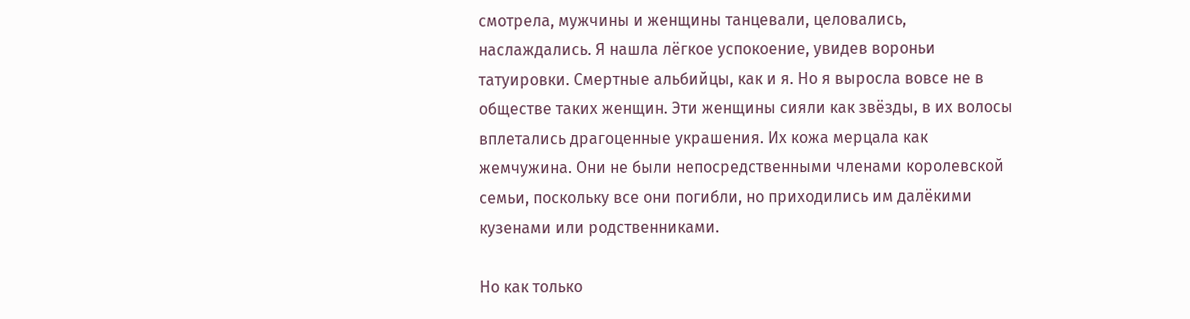смотрела, мужчины и женщины танцевали, целовались, наслаждались. Я нашла лёгкое успокоение, увидев вороньи татуировки. Смертные альбийцы, как и я. Но я выросла вовсе не в обществе таких женщин. Эти женщины сияли как звёзды, в их волосы вплетались драгоценные украшения. Их кожа мерцала как жемчужина. Они не были непосредственными членами королевской семьи, поскольку все они погибли, но приходились им далёкими кузенами или родственниками.

Но как только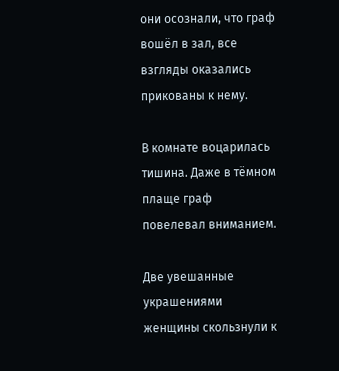они осознали, что граф вошёл в зал, все взгляды оказались прикованы к нему.

В комнате воцарилась тишина. Даже в тёмном плаще граф повелевал вниманием.

Две увешанные украшениями женщины скользнули к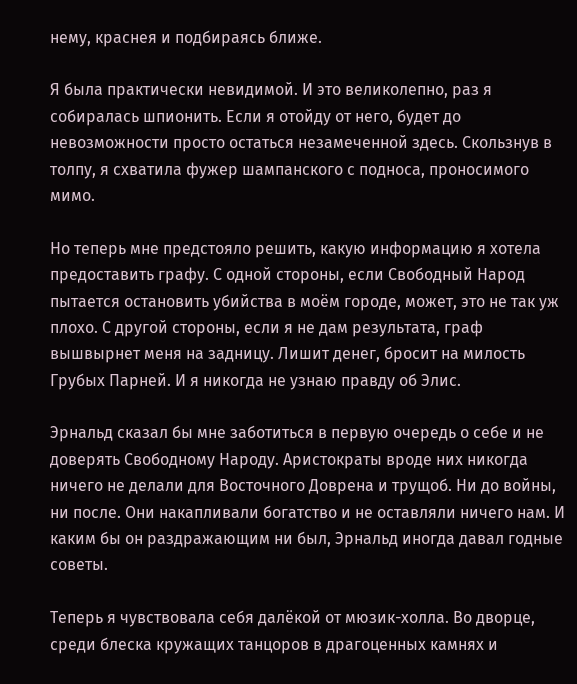нему, краснея и подбираясь ближе.

Я была практически невидимой. И это великолепно, раз я собиралась шпионить. Если я отойду от него, будет до невозможности просто остаться незамеченной здесь. Скользнув в толпу, я схватила фужер шампанского с подноса, проносимого мимо.

Но теперь мне предстояло решить, какую информацию я хотела предоставить графу. С одной стороны, если Свободный Народ пытается остановить убийства в моём городе, может, это не так уж плохо. С другой стороны, если я не дам результата, граф вышвырнет меня на задницу. Лишит денег, бросит на милость Грубых Парней. И я никогда не узнаю правду об Элис.

Эрнальд сказал бы мне заботиться в первую очередь о себе и не доверять Свободному Народу. Аристократы вроде них никогда ничего не делали для Восточного Доврена и трущоб. Ни до войны, ни после. Они накапливали богатство и не оставляли ничего нам. И каким бы он раздражающим ни был, Эрнальд иногда давал годные советы.

Теперь я чувствовала себя далёкой от мюзик-холла. Во дворце, среди блеска кружащих танцоров в драгоценных камнях и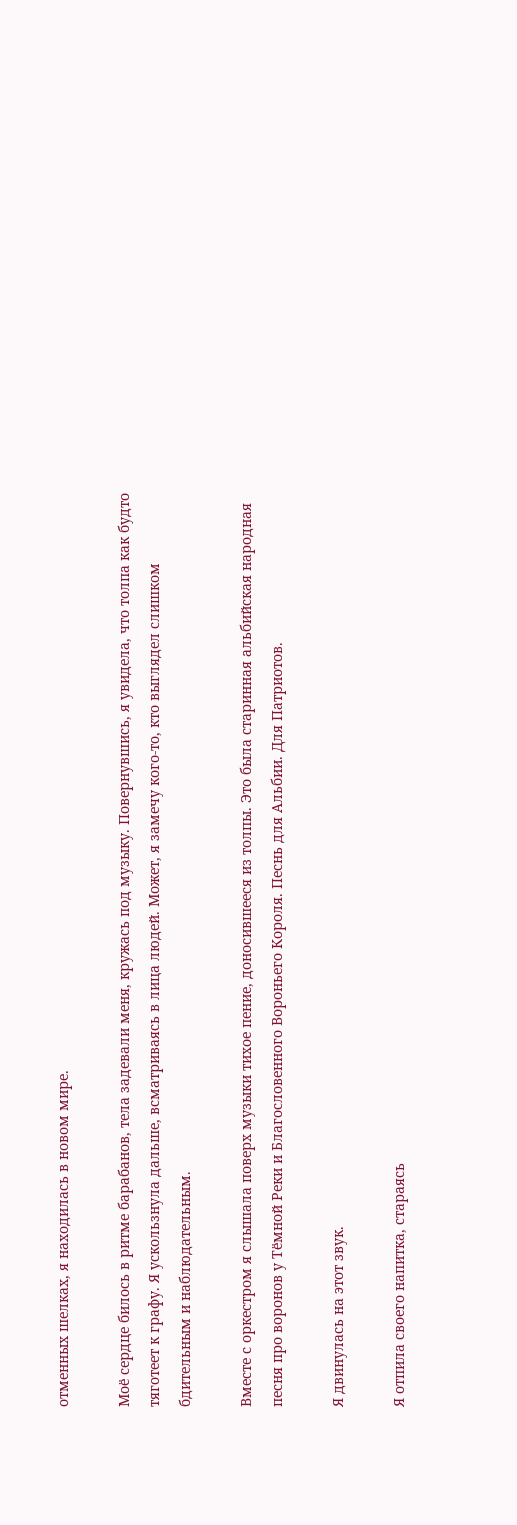отменных шелках, я находилась в новом мире.

Моё сердце билось в ритме барабанов, тела задевали меня, кружась под музыку. Повернувшись, я увидела, что толпа как будто тяготеет к графу. Я ускользнула дальше, всматриваясь в лица людей. Может, я замечу кого-то, кто выглядел слишком бдительным и наблюдательным.

Вместе с оркестром я слышала поверх музыки тихое пение, доносившееся из толпы. Это была старинная альбийская народная песня про воронов у Тёмной Реки и Благословенного Вороньего Короля. Песнь для Альбии. Для Патриотов.

Я двинулась на этот звук.

Я отпила своего напитка, стараясь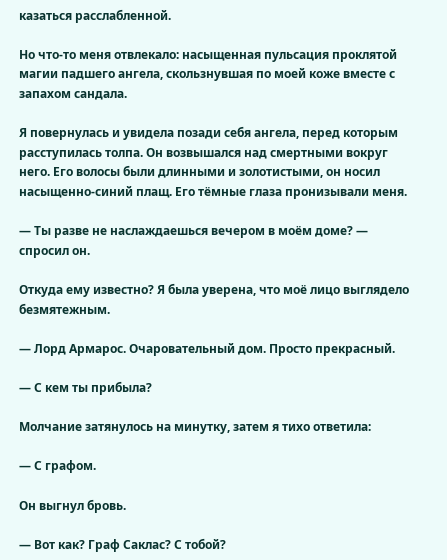казаться расслабленной.

Но что-то меня отвлекало: насыщенная пульсация проклятой магии падшего ангела, скользнувшая по моей коже вместе с запахом сандала.

Я повернулась и увидела позади себя ангела, перед которым расступилась толпа. Он возвышался над смертными вокруг него. Его волосы были длинными и золотистыми, он носил насыщенно-синий плащ. Его тёмные глаза пронизывали меня.

— Ты разве не наслаждаешься вечером в моём доме? — спросил он.

Откуда ему известно? Я была уверена, что моё лицо выглядело безмятежным.

— Лорд Армарос. Очаровательный дом. Просто прекрасный.

— С кем ты прибыла?

Молчание затянулось на минутку, затем я тихо ответила:

— С графом.

Он выгнул бровь.

— Вот как? Граф Саклас? С тобой?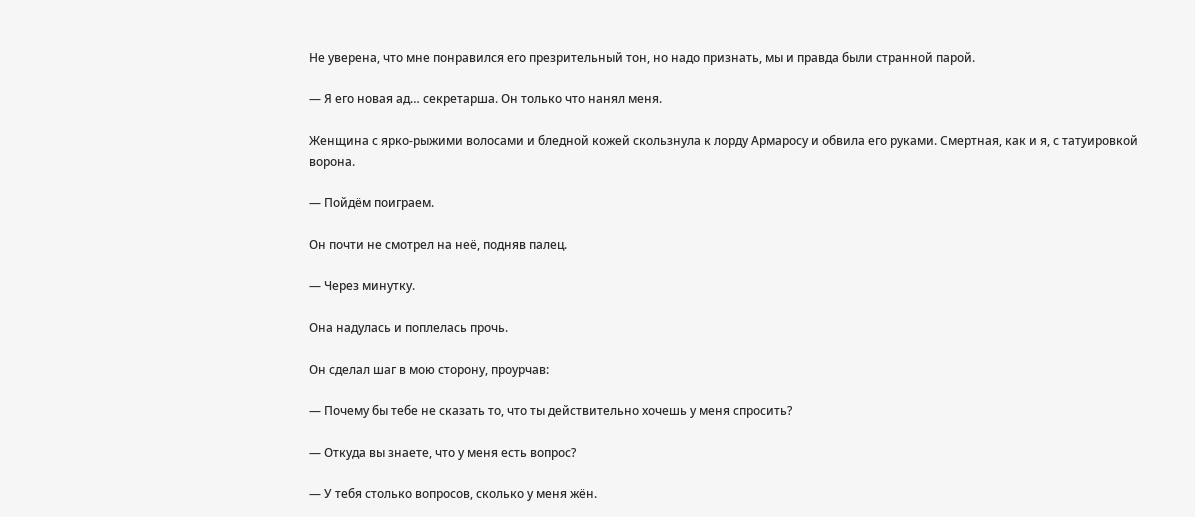Не уверена, что мне понравился его презрительный тон, но надо признать, мы и правда были странной парой.

— Я его новая ад… секретарша. Он только что нанял меня.

Женщина с ярко-рыжими волосами и бледной кожей скользнула к лорду Армаросу и обвила его руками. Смертная, как и я, с татуировкой ворона.

— Пойдём поиграем.

Он почти не смотрел на неё, подняв палец.

— Через минутку.

Она надулась и поплелась прочь.

Он сделал шаг в мою сторону, проурчав:

— Почему бы тебе не сказать то, что ты действительно хочешь у меня спросить?

— Откуда вы знаете, что у меня есть вопрос?

— У тебя столько вопросов, сколько у меня жён.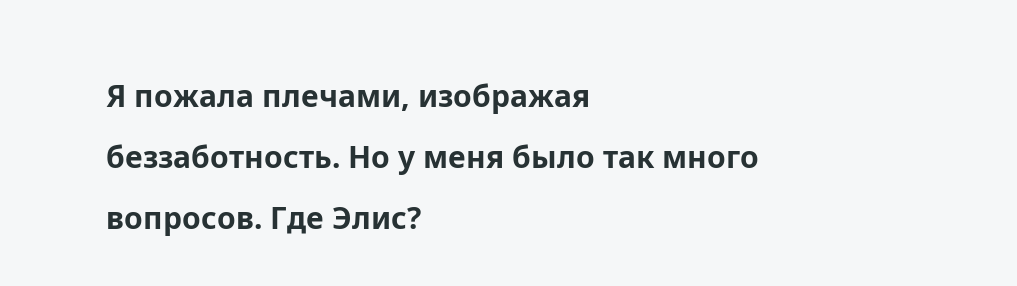Я пожала плечами, изображая беззаботность. Но у меня было так много вопросов. Где Элис?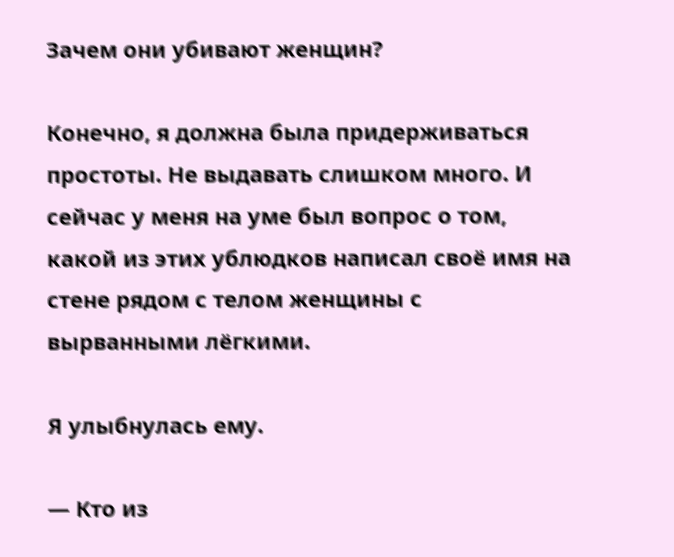Зачем они убивают женщин?

Конечно, я должна была придерживаться простоты. Не выдавать слишком много. И сейчас у меня на уме был вопрос о том, какой из этих ублюдков написал своё имя на стене рядом с телом женщины с вырванными лёгкими.

Я улыбнулась ему.

— Кто из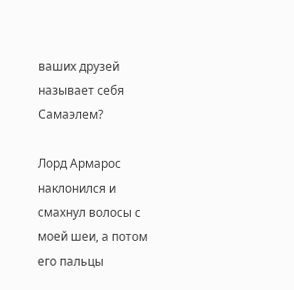ваших друзей называет себя Самаэлем?

Лорд Армарос наклонился и смахнул волосы с моей шеи, а потом его пальцы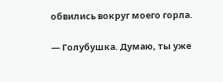обвились вокруг моего горла.

— Голубушка. Думаю, ты уже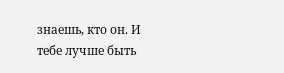знаешь, кто он. И тебе лучше быть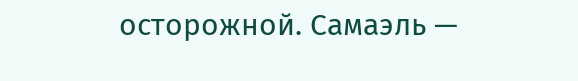осторожной. Самаэль —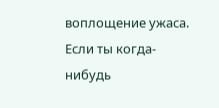воплощение ужаса. Если ты когда-нибудь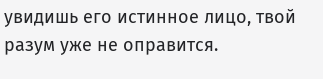увидишь его истинное лицо, твой разум уже не оправится.